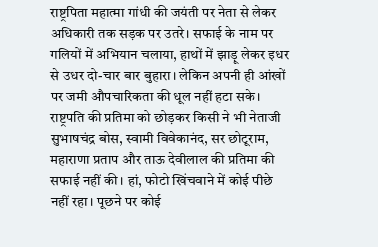राष्ट्रपिता महात्मा गांधी की जयंती पर नेता से लेकर अधिकारी तक सड़क पर उतरे। सफाई के नाम पर गलियों में अभियान चलाया, हाथों में झाड़ू लेकर इधर से उधर दो-चार बार बुहारा। लेकिन अपनी ही आंखों पर जमी औपचारिकता की धूल नहीं हटा सके। राष्ट्रपति की प्रतिमा को छोड़कर किसी ने भी नेताजी सुभाषचंद्र बोस, स्वामी विवेकानंद, सर छोटूराम, महाराणा प्रताप और ताऊ देवीलाल की प्रतिमा की सफाई नहीं की। हां, फोटो खिंचवाने में कोई पीछे नहीं रहा। पूछने पर कोई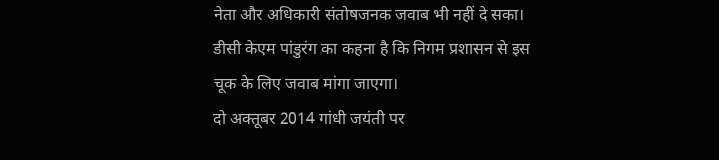नेता और अधिकारी संतोषजनक जवाब भी नहीं दे सका। डीसी केएम पांडुरंग का कहना है कि निगम प्रशासन से इस चूक के लिए जवाब मांगा जाएगा।
दो अक्तूबर 2014 गांधी जयंती पर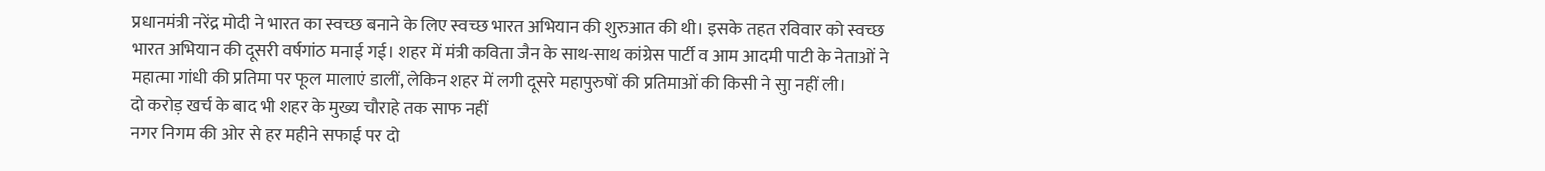प्रधानमंत्री नरेंद्र मोदी ने भारत का स्वच्छ बनाने के लिए स्वच्छ भारत अभियान की शुरुआत की थी। इसके तहत रविवार को स्वच्छ भारत अभियान की दूसरी वर्षगांठ मनाई गई। शहर में मंत्री कविता जैन के साथ-साथ कांग्रेस पार्टी व आम आदमी पाटी के नेताओं ने महात्मा गांधी की प्रतिमा पर फूल मालाएं डालीं, लेकिन शहर में लगी दूसरे महापुरुषों की प्रतिमाओं की किसी ने सुा नहीं ली।
दो करोड़ खर्च के बाद भी शहर के मुख्य चौराहे तक साफ नहीं
नगर निगम की ओर से हर महीने सफाई पर दो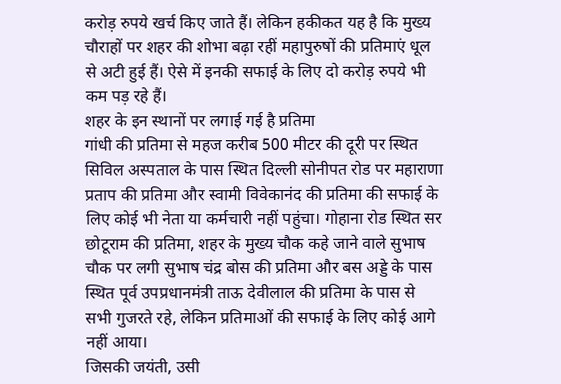करोड़ रुपये खर्च किए जाते हैं। लेकिन हकीकत यह है कि मुख्य चौराहों पर शहर की शोभा बढ़ा रहीं महापुरुषों की प्रतिमाएं धूल से अटी हुई हैं। ऐसे में इनकी सफाई के लिए दो करोड़ रुपये भी कम पड़ रहे हैं।
शहर के इन स्थानों पर लगाई गई है प्रतिमा
गांधी की प्रतिमा से महज करीब 500 मीटर की दूरी पर स्थित सिविल अस्पताल के पास स्थित दिल्ली सोनीपत रोड पर महाराणा प्रताप की प्रतिमा और स्वामी विवेकानंद की प्रतिमा की सफाई के लिए कोई भी नेता या कर्मचारी नहीं पहुंचा। गोहाना रोड स्थित सर छोटूराम की प्रतिमा, शहर के मुख्य चौक कहे जाने वाले सुभाष चौक पर लगी सुभाष चंद्र बोस की प्रतिमा और बस अड्डे के पास स्थित पूर्व उपप्रधानमंत्री ताऊ देवीलाल की प्रतिमा के पास से सभी गुजरते रहे, लेकिन प्रतिमाओं की सफाई के लिए कोई आगे नहीं आया।
जिसकी जयंती, उसी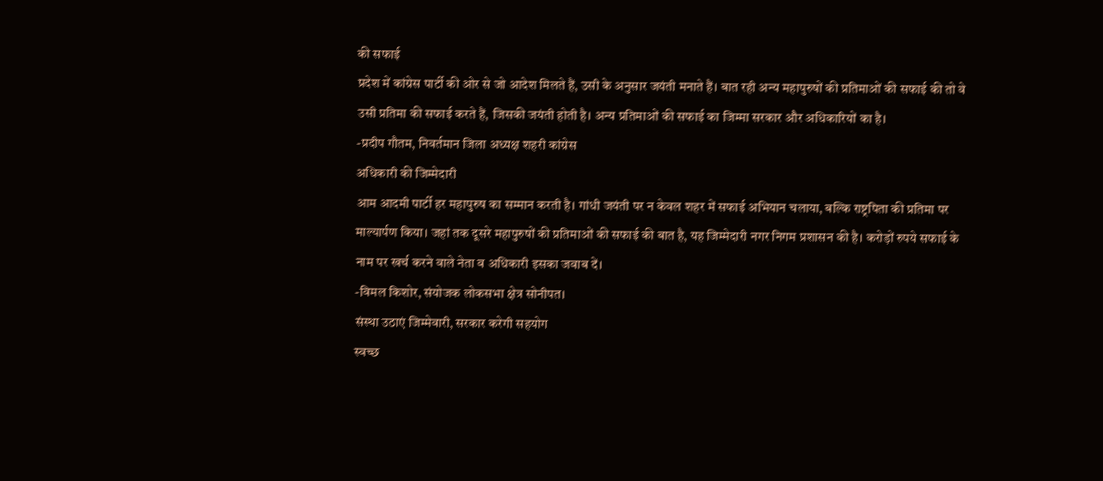की सफाई
प्रदेश में कांग्रेस पार्टी की ओर से जो आदेश मिलते हैं, उसी के अनुसार जयंती मनाते हैं। बात रही अन्य महापुरुषों की प्रतिमाओं की सफाई की तो वे उसी प्रतिमा की सफाई करते हैं, जिसकी जयंती होती है। अन्य प्रतिमाओं की सफाई का जिम्मा सरकार और अधिकारियों का है।
-प्रदीप गौतम, निवर्तमान जिला अध्यक्ष शहरी कांग्रेस
अधिकारी की जिम्मेदारी
आम आदमी पार्टी हर महापुरुष का सम्मान करती है। गांधी जयंती पर न केवल शहर में सफाई अभियान चलाया, बल्कि राष्ट्रपिता की प्रतिमा पर माल्यार्पण किया। जहां तक दूसरे महापुरुषों की प्रतिमाओं की सफाई की बात है, यह जिम्मेदारी नगर निगम प्रशासन की है। करोड़ों रुपये सफाई के नाम पर खर्च करने वाले नेता व अधिकारी इसका जवाब दें।
-विमल किशोर, संयोजक लोकसभा क्षेत्र सोनीपत।
संस्था उठाएं जिम्मेवारी, सरकार करेगी सहयोग
स्वच्छ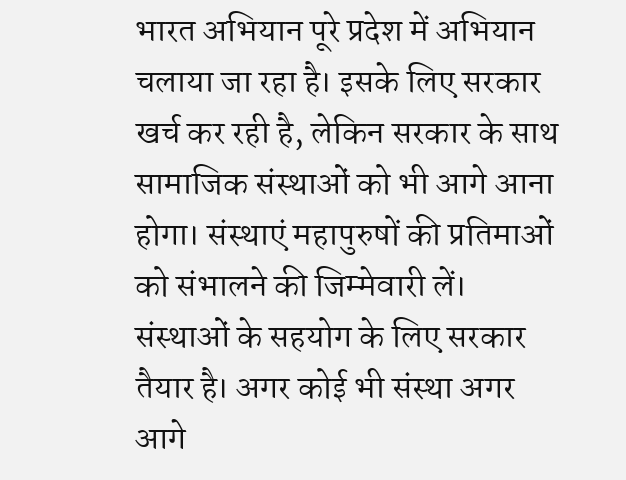भारत अभियान पूरे प्रदेश में अभियान चलाया जा रहा है। इसके लिए सरकार खर्च कर रही है, लेकिन सरकार के साथ सामाजिक संस्थाओं को भी आगे आना होगा। संस्थाएं महापुरुषों की प्रतिमाओं को संभालने की जिम्मेवारी लें। संस्थाओं के सहयोग के लिए सरकार तैयार है। अगर कोई भी संस्था अगर आगे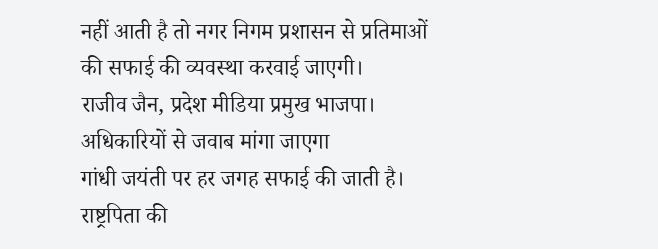नहीं आती है तो नगर निगम प्रशासन से प्रतिमाओं की सफाई की व्यवस्था करवाई जाएगी।
राजीव जैन, प्रदेश मीडिया प्रमुख भाजपा।
अधिकारियों से जवाब मांगा जाएगा
गांधी जयंती पर हर जगह सफाई की जाती है। राष्ट्रपिता की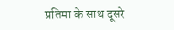प्रतिमा के साथ दूसरे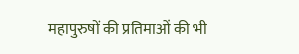महापुरुषों की प्रतिमाओं की भी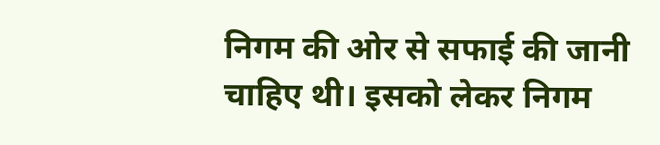निगम की ओर से सफाई की जानी चाहिए थी। इसको लेकर निगम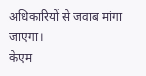अधिकारियों से जवाब मांगा जाएगा।
केएम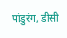पांडुरंग, डीसी